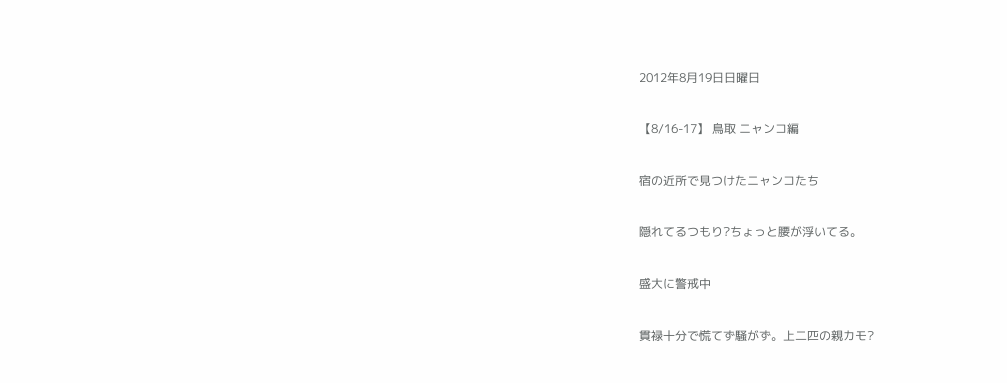2012年8月19日日曜日

【8/16-17】 鳥取 ニャンコ編

宿の近所で見つけたニャンコたち

隠れてるつもり?ちょっと腰が浮いてる。

盛大に警戒中

貫禄十分で慌てず騒がず。上二匹の親カモ?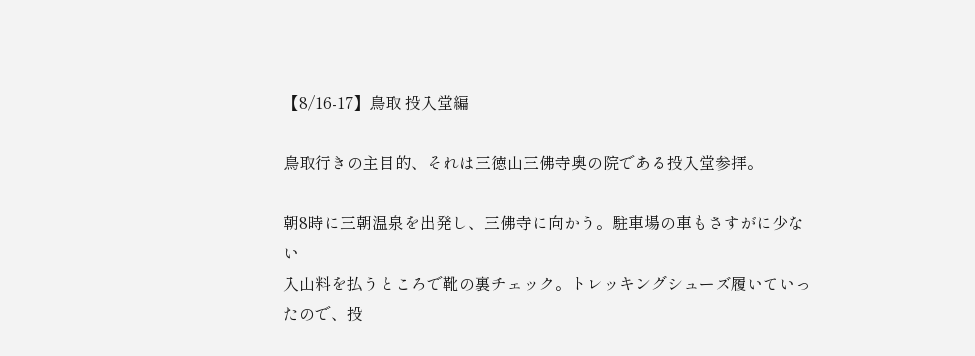【8/16-17】鳥取 投入堂編

鳥取行きの主目的、それは三徳山三佛寺奥の院である投入堂参拝。

朝8時に三朝温泉を出発し、三佛寺に向かう。駐車場の車もさすがに少ない
入山料を払うところで靴の裏チェック。トレッキングシューズ履いていったので、投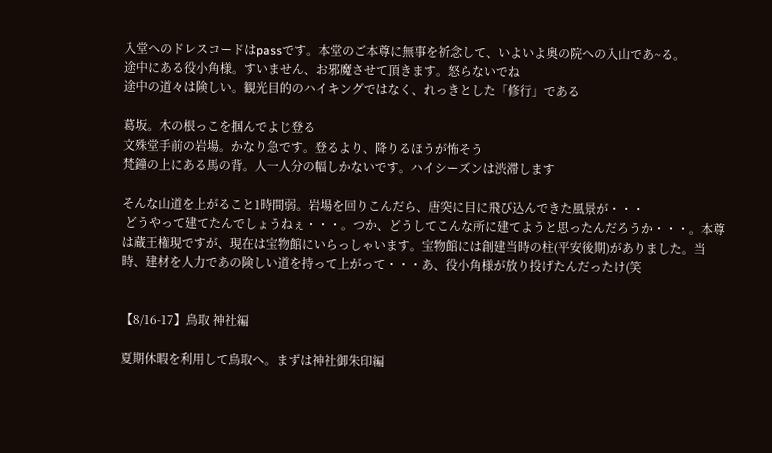入堂へのドレスコードはpassです。本堂のご本尊に無事を祈念して、いよいよ奥の院への入山であ~る。
途中にある役小角様。すいません、お邪魔させて頂きます。怒らないでね
途中の道々は険しい。観光目的のハイキングではなく、れっきとした「修行」である

葛坂。木の根っこを掴んでよじ登る
文殊堂手前の岩場。かなり急です。登るより、降りるほうが怖そう
梵鐘の上にある馬の背。人一人分の幅しかないです。ハイシーズンは渋滞します

そんな山道を上がること1時間弱。岩場を回りこんだら、唐突に目に飛び込んできた風景が・・・
 どうやって建てたんでしょうねぇ・・・。つか、どうしてこんな所に建てようと思ったんだろうか・・・。本尊は蔵王権現ですが、現在は宝物館にいらっしゃいます。宝物館には創建当時の柱(平安後期)がありました。当時、建材を人力であの険しい道を持って上がって・・・あ、役小角様が放り投げたんだったけ(笑


【8/16-17】鳥取 神社編

夏期休暇を利用して鳥取へ。まずは神社御朱印編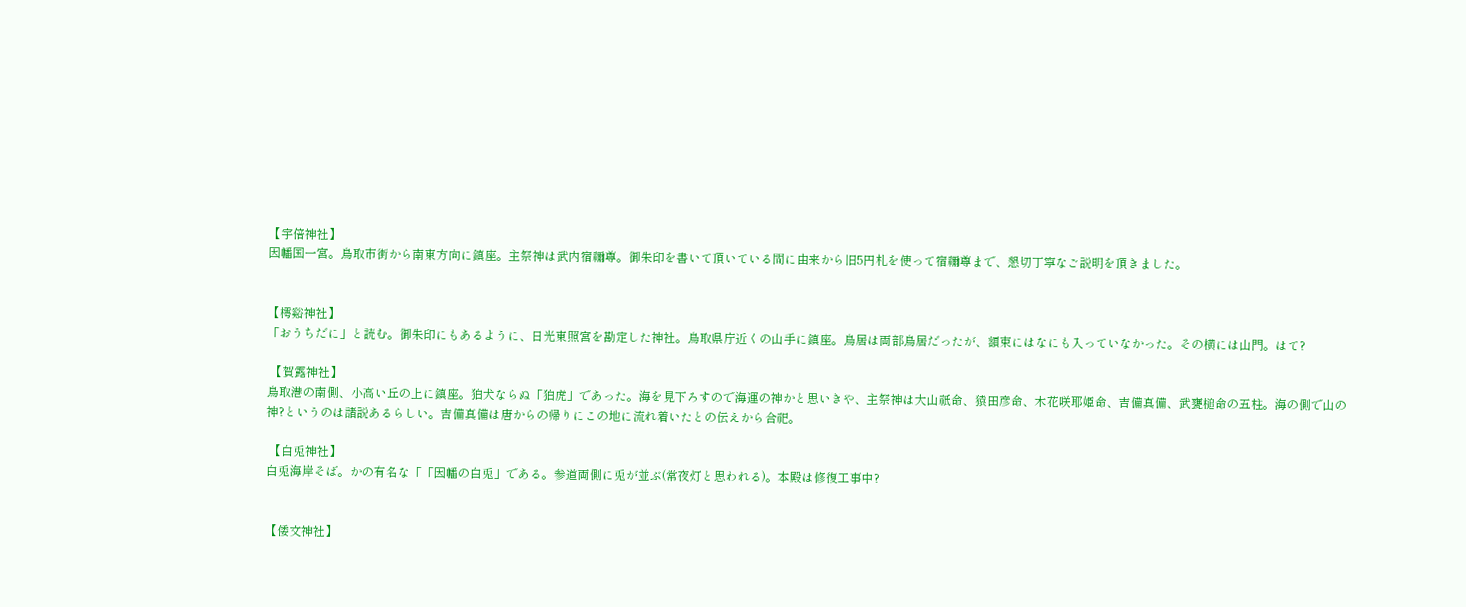【宇倍神社】
因幡国一宮。鳥取市街から南東方向に鎮座。主祭神は武内宿禰尊。御朱印を書いて頂いている間に由来から旧5円札を使って宿禰尊まで、懇切丁寧なご説明を頂きました。


【樗谿神社】
「おうちだに」と読む。御朱印にもあるように、日光東照宮を勘定した神社。鳥取県庁近くの山手に鎮座。鳥居は両部鳥居だったが、額束にはなにも入っていなかった。その横には山門。はて?

 【賀露神社】
鳥取港の南側、小高い丘の上に鎮座。狛犬ならぬ「狛虎」であった。海を見下ろすので海運の神かと思いきや、主祭神は大山祇命、猿田彦命、木花咲耶姫命、吉備真備、武甕槌命の五柱。海の側で山の神?というのは諸説あるらしい。吉備真備は唐からの帰りにこの地に流れ着いたとの伝えから合祀。

 【白兎神社】
白兎海岸そば。かの有名な「「因幡の白兎」である。参道両側に兎が並ぶ(常夜灯と思われる)。本殿は修復工事中?


【倭文神社】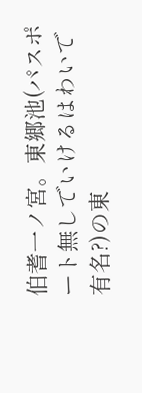伯耆一ノ宮。東郷池(パスポート無しでいけるはわいで有名?)の東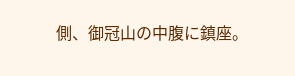側、御冠山の中腹に鎮座。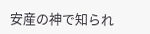安産の神で知られ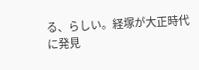る、らしい。経塚が大正時代に発見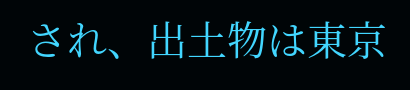され、出土物は東京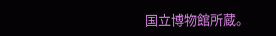国立博物館所蔵。